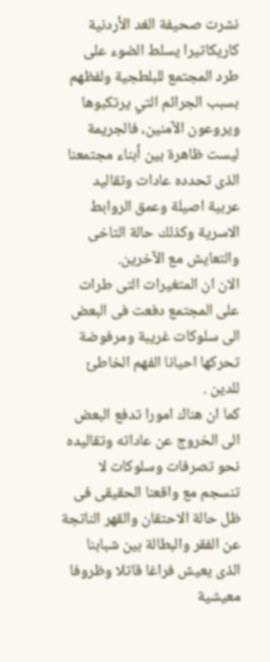نشرت صحيفة الغد الأردنية كاريكاتيرا يسلط الضوء على طرد المجتمع للبلطجية ولفظهم بسبب الجرائم التي يرتكبوها ويروعون الآمنين، فالجريمة ليست ظاهرة بين أبناء مجتمعنا الذى تحدده عادات وتقاليد عربية اصيلة وعمق الروابط الاسرية وكذلك حالة التاخى والتعايش مع الآخرين.
الان ان المتغيرات التى طرات على المجتمع دفعت فى البعض الى سلوكات غريبة ومرفوضة تحركها احيانا الفهم الخاطئ للدين .
كما ان هناك امورا تدفع البعض الى الخروج عن عاداته وتقاليده نحو تصرفات وسلوكات لا تنسجم مع واقعنا الحقيقى فى ظل حالة الاحتقان والقهر الناتجة عن الفقر والبطالة بين شبابنا الذى يعيش فراغا قاتلا وظروفا معيشية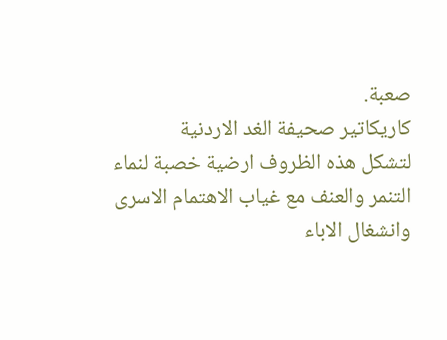صعبة.
كاريكاتير صحيفة الغد الاردنية
لتشكل هذه الظروف ارضية خصبة لنماء التنمر والعنف مع غياب الاهتمام الاسرى وانشغال الاباء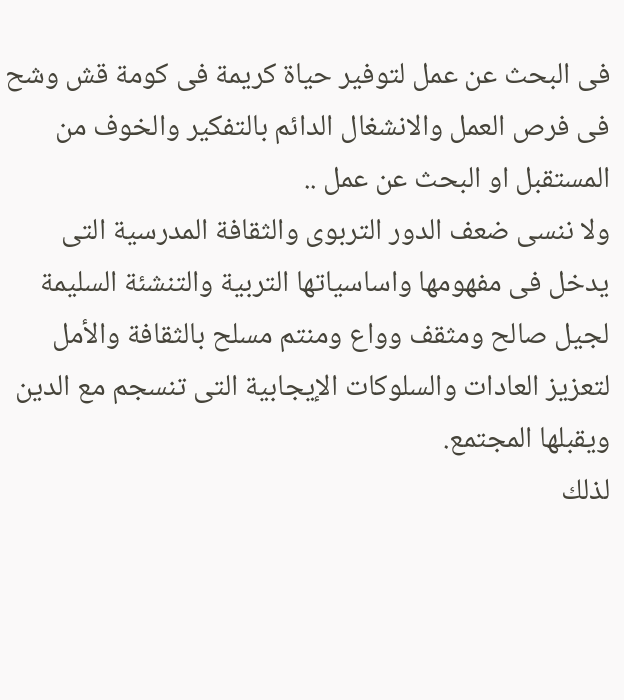فى البحث عن عمل لتوفير حياة كريمة فى كومة قش وشح فى فرص العمل والانشغال الدائم بالتفكير والخوف من المستقبل او البحث عن عمل ..
ولا ننسى ضعف الدور التربوى والثقافة المدرسية التى يدخل فى مفهومها واساسياتها التربية والتنشئة السليمة لجيل صالح ومثقف وواع ومنتم مسلح بالثقافة والأمل لتعزيز العادات والسلوكات الإيجابية التى تنسجم مع الدين ويقبلها المجتمع.
لذلك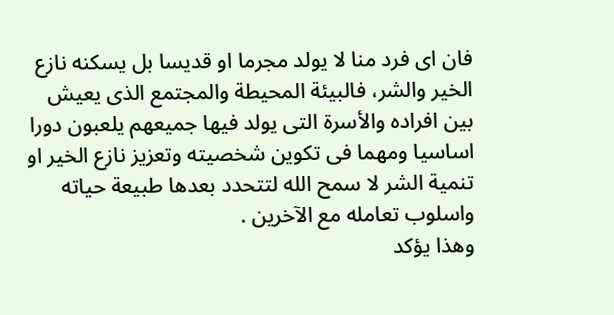فان اى فرد منا لا يولد مجرما او قديسا بل يسكنه نازع الخير والشر، فالبيئة المحيطة والمجتمع الذى يعيش بين افراده والأسرة التى يولد فيها جميعهم يلعبون دورا اساسيا ومهما فى تكوين شخصيته وتعزيز نازع الخير او تنمية الشر لا سمح الله لتتحدد بعدها طبيعة حياته واسلوب تعامله مع الآخرين .
وهذا يؤكد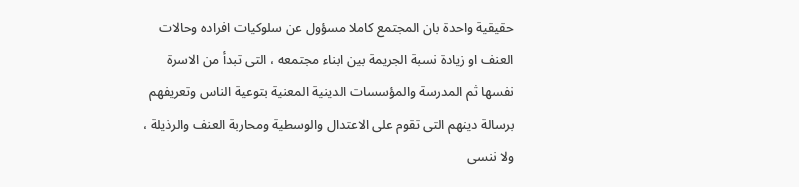حقيقية واحدة بان المجتمع كاملا مسؤول عن سلوكيات افراده وحالات العنف او زيادة نسبة الجريمة بين ابناء مجتمعه ، التى تبدأ من الاسرة نفسها ثم المدرسة والمؤسسات الدينية المعنية بتوعية الناس وتعريفهم برسالة دينهم التى تقوم على الاعتدال والوسطية ومحاربة العنف والرذيلة ، ولا ننسى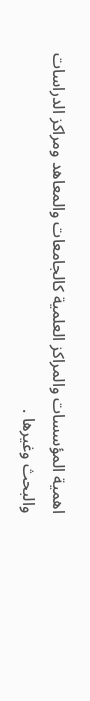اهمية المؤسسات والمراكز العلمية كالجامعات والمعاهد ومراكز الدراسات والبحث وغيرها .